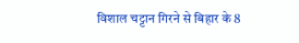विशाल चट्टान गिरने से बिहार के 8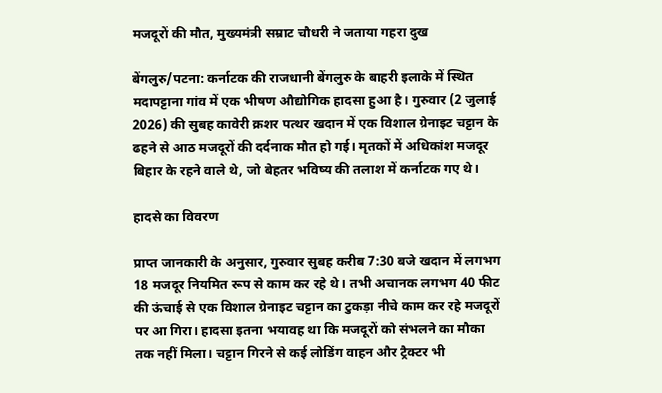मजदूरों की मौत, मुख्यमंत्री सम्राट चौधरी ने जताया गहरा दुख

बेंगलुरु/पटना: कर्नाटक की राजधानी बेंगलुरु के बाहरी इलाके में स्थित मदापट्टाना गांव में एक भीषण औद्योगिक हादसा हुआ है। गुरुवार (2 जुलाई 2026) की सुबह कावेरी क्रशर पत्थर खदान में एक विशाल ग्रेनाइट चट्टान के ढहने से आठ मजदूरों की दर्दनाक मौत हो गई। मृतकों में अधिकांश मजदूर बिहार के रहने वाले थे, जो बेहतर भविष्य की तलाश में कर्नाटक गए थे।

हादसे का विवरण

प्राप्त जानकारी के अनुसार, गुरुवार सुबह करीब 7:30 बजे खदान में लगभग 18 मजदूर नियमित रूप से काम कर रहे थे। तभी अचानक लगभग 40 फीट की ऊंचाई से एक विशाल ग्रेनाइट चट्टान का टुकड़ा नीचे काम कर रहे मजदूरों पर आ गिरा। हादसा इतना भयावह था कि मजदूरों को संभलने का मौका तक नहीं मिला। चट्टान गिरने से कई लोडिंग वाहन और ट्रैक्टर भी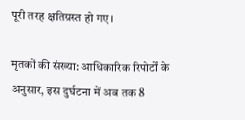पूरी तरह क्षतिग्रस्त हो गए।

मृतकों की संख्या: आधिकारिक रिपोर्टों के अनुसार, इस दुर्घटना में अब तक 8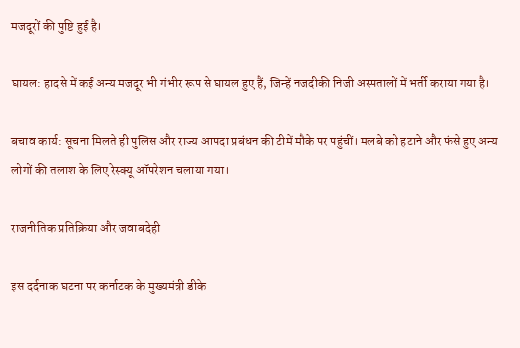मजदूरों की पुष्टि हुई है।

घायल: हादसे में कई अन्य मजदूर भी गंभीर रूप से घायल हुए हैं, जिन्हें नजदीकी निजी अस्पतालों में भर्ती कराया गया है।

बचाव कार्य: सूचना मिलते ही पुलिस और राज्य आपदा प्रबंधन की टीमें मौके पर पहुंचीं। मलबे को हटाने और फंसे हुए अन्य लोगों की तलाश के लिए रेस्क्यू ऑपरेशन चलाया गया।

राजनीतिक प्रतिक्रिया और जवाबदेही

इस दर्दनाक घटना पर कर्नाटक के मुख्यमंत्री डीके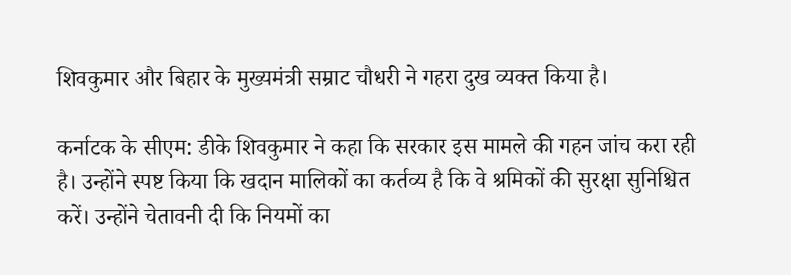शिवकुमार और बिहार के मुख्यमंत्री सम्राट चौधरी ने गहरा दुख व्यक्त किया है।

कर्नाटक के सीएम: डीके शिवकुमार ने कहा कि सरकार इस मामले की गहन जांच करा रही है। उन्होंने स्पष्ट किया कि खदान मालिकों का कर्तव्य है कि वे श्रमिकों की सुरक्षा सुनिश्चित करें। उन्होंने चेतावनी दी कि नियमों का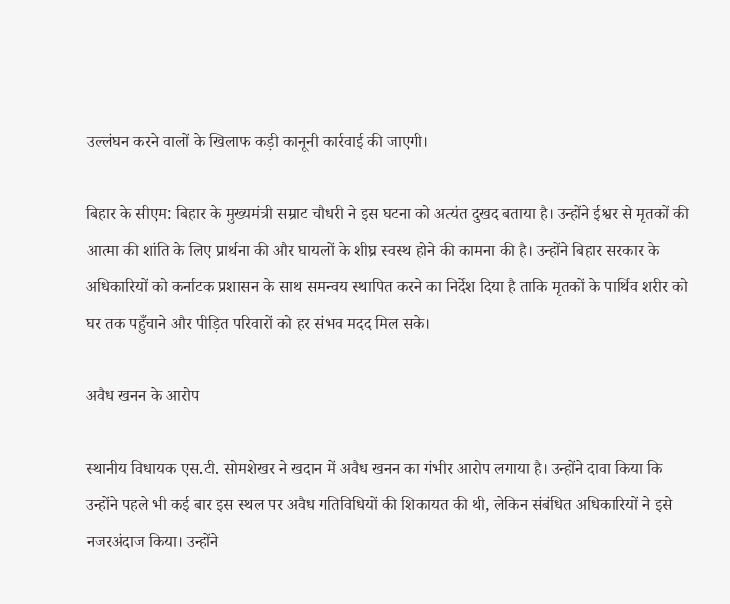उल्लंघन करने वालों के खिलाफ कड़ी कानूनी कार्रवाई की जाएगी।

बिहार के सीएम: बिहार के मुख्यमंत्री सम्राट चौधरी ने इस घटना को अत्यंत दुखद बताया है। उन्होंने ईश्वर से मृतकों की आत्मा की शांति के लिए प्रार्थना की और घायलों के शीघ्र स्वस्थ होने की कामना की है। उन्होंने बिहार सरकार के अधिकारियों को कर्नाटक प्रशासन के साथ समन्वय स्थापित करने का निर्देश दिया है ताकि मृतकों के पार्थिव शरीर को घर तक पहुँचाने और पीड़ित परिवारों को हर संभव मदद मिल सके।

अवैध खनन के आरोप

स्थानीय विधायक एस.टी. सोमशेखर ने खदान में अवैध खनन का गंभीर आरोप लगाया है। उन्होंने दावा किया कि उन्होंने पहले भी कई बार इस स्थल पर अवैध गतिविधियों की शिकायत की थी, लेकिन संबंधित अधिकारियों ने इसे नजरअंदाज किया। उन्होंने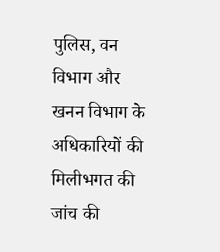पुलिस, वन विभाग और खनन विभाग के अधिकारियों की मिलीभगत की जांच की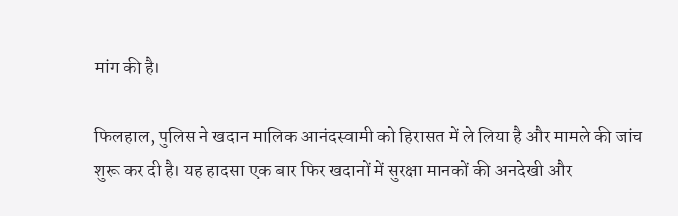मांग की है।

फिलहाल, पुलिस ने खदान मालिक आनंदस्वामी को हिरासत में ले लिया है और मामले की जांच शुरू कर दी है। यह हादसा एक बार फिर खदानों में सुरक्षा मानकों की अनदेखी और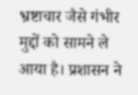भ्रष्टाचार जैसे गंभीर मुद्दों को सामने ले आया है। प्रशासन ने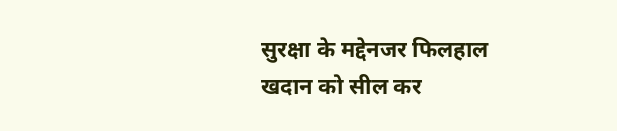सुरक्षा के मद्देनजर फिलहाल खदान को सील कर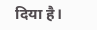दिया है।